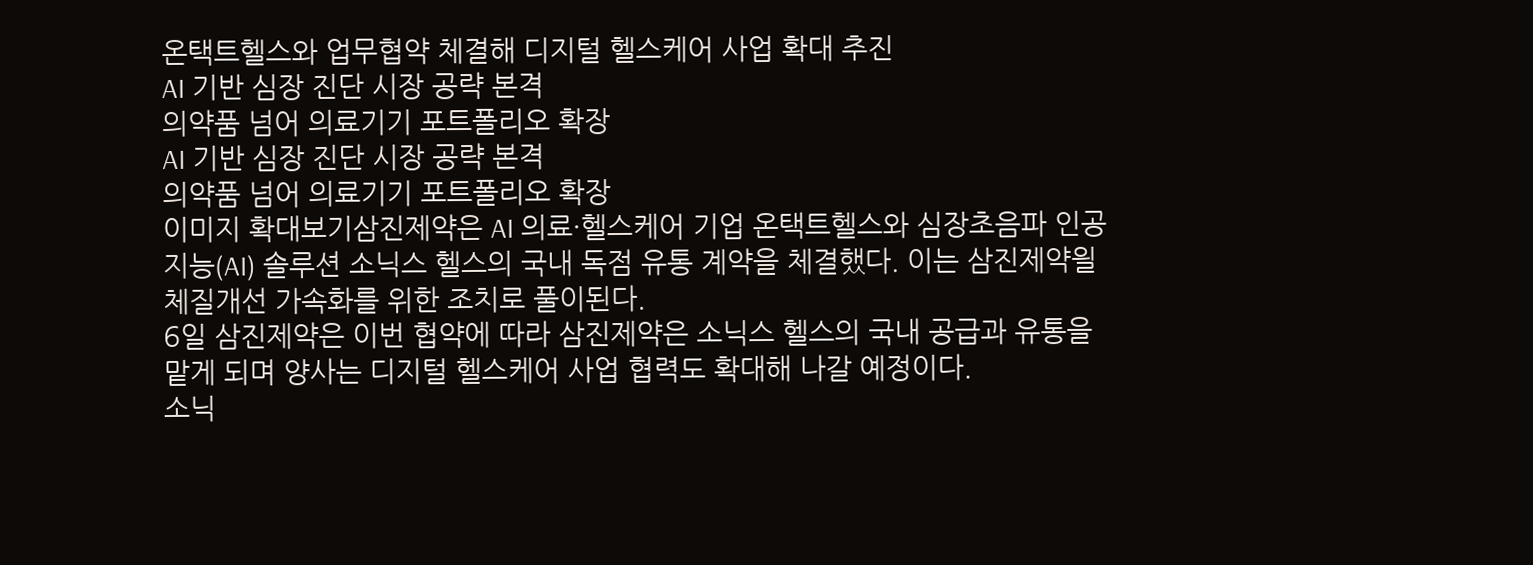온택트헬스와 업무협약 체결해 디지털 헬스케어 사업 확대 추진
AI 기반 심장 진단 시장 공략 본격
의약품 넘어 의료기기 포트폴리오 확장
AI 기반 심장 진단 시장 공략 본격
의약품 넘어 의료기기 포트폴리오 확장
이미지 확대보기삼진제약은 AI 의료·헬스케어 기업 온택트헬스와 심장초음파 인공지능(AI) 솔루션 소닉스 헬스의 국내 독점 유통 계약을 체결했다. 이는 삼진제약읠 체질개선 가속화를 위한 조치로 풀이된다.
6일 삼진제약은 이번 협약에 따라 삼진제약은 소닉스 헬스의 국내 공급과 유통을 맡게 되며 양사는 디지털 헬스케어 사업 협력도 확대해 나갈 예정이다.
소닉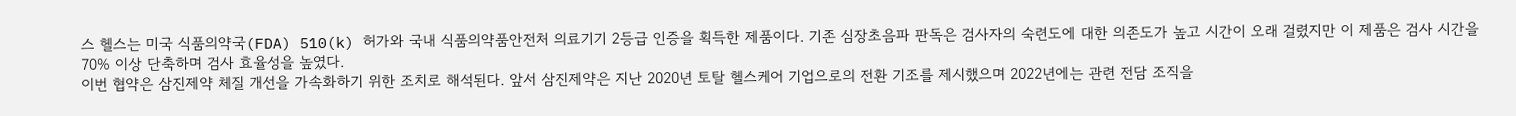스 헬스는 미국 식품의약국(FDA) 510(k) 허가와 국내 식품의약품안전처 의료기기 2등급 인증을 획득한 제품이다. 기존 심장초음파 판독은 검사자의 숙련도에 대한 의존도가 높고 시간이 오래 걸렸지만 이 제품은 검사 시간을 70% 이상 단축하며 검사 효율성을 높였다.
이번 협약은 삼진제약 체질 개선을 가속화하기 위한 조치로 해석된다. 앞서 삼진제약은 지난 2020년 토탈 헬스케어 기업으로의 전환 기조를 제시했으며 2022년에는 관련 전담 조직을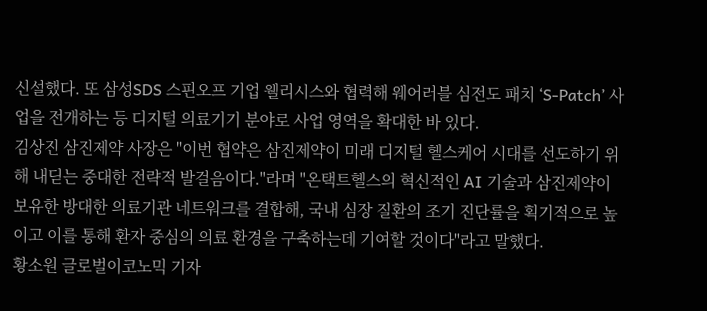신설했다. 또 삼성SDS 스핀오프 기업 웰리시스와 협력해 웨어러블 심전도 패치 ‘S-Patch’ 사업을 전개하는 등 디지털 의료기기 분야로 사업 영역을 확대한 바 있다.
김상진 삼진제약 사장은 "이번 협약은 삼진제약이 미래 디지털 헬스케어 시대를 선도하기 위해 내딛는 중대한 전략적 발걸음이다."라며 "온택트헬스의 혁신적인 AI 기술과 삼진제약이 보유한 방대한 의료기관 네트워크를 결합해, 국내 심장 질환의 조기 진단률을 획기적으로 높이고 이를 통해 환자 중심의 의료 환경을 구축하는데 기여할 것이다"라고 말했다.
황소원 글로벌이코노믹 기자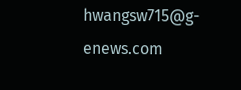hwangsw715@g-enews.com